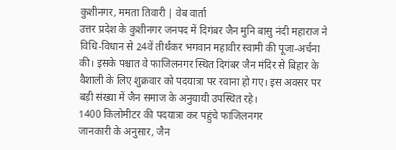कुशीनगर, ममता तिवारी | वेब वार्ता
उत्तर प्रदेश के कुशीनगर जनपद में दिगंबर जैन मुनि बासु नंदी महाराज ने विधि-विधान से 24वें तीर्थंकर भगवान महावीर स्वामी की पूजा-अर्चना की। इसके पश्चात वे फाजिलनगर स्थित दिगंबर जैन मंदिर से बिहार के वैशाली के लिए शुक्रवार को पदयात्रा पर रवाना हो गए। इस अवसर पर बड़ी संख्या में जैन समाज के अनुयायी उपस्थित रहे।
1400 किलोमीटर की पदयात्रा कर पहुंचे फाजिलनगर
जानकारी के अनुसार, जैन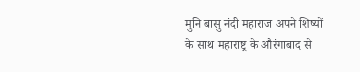मुनि बासु नंदी महाराज अपने शिष्यों के साथ महाराष्ट्र के औरंगाबाद से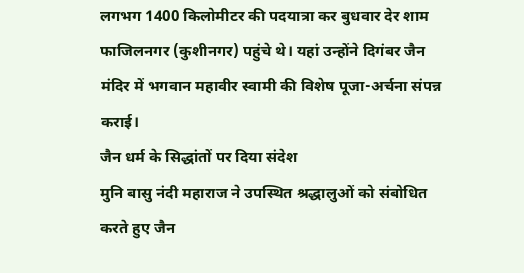लगभग 1400 किलोमीटर की पदयात्रा कर बुधवार देर शाम फाजिलनगर (कुशीनगर) पहुंचे थे। यहां उन्होंने दिगंबर जैन मंदिर में भगवान महावीर स्वामी की विशेष पूजा-अर्चना संपन्न कराई।
जैन धर्म के सिद्धांतों पर दिया संदेश
मुनि बासु नंदी महाराज ने उपस्थित श्रद्धालुओं को संबोधित करते हुए जैन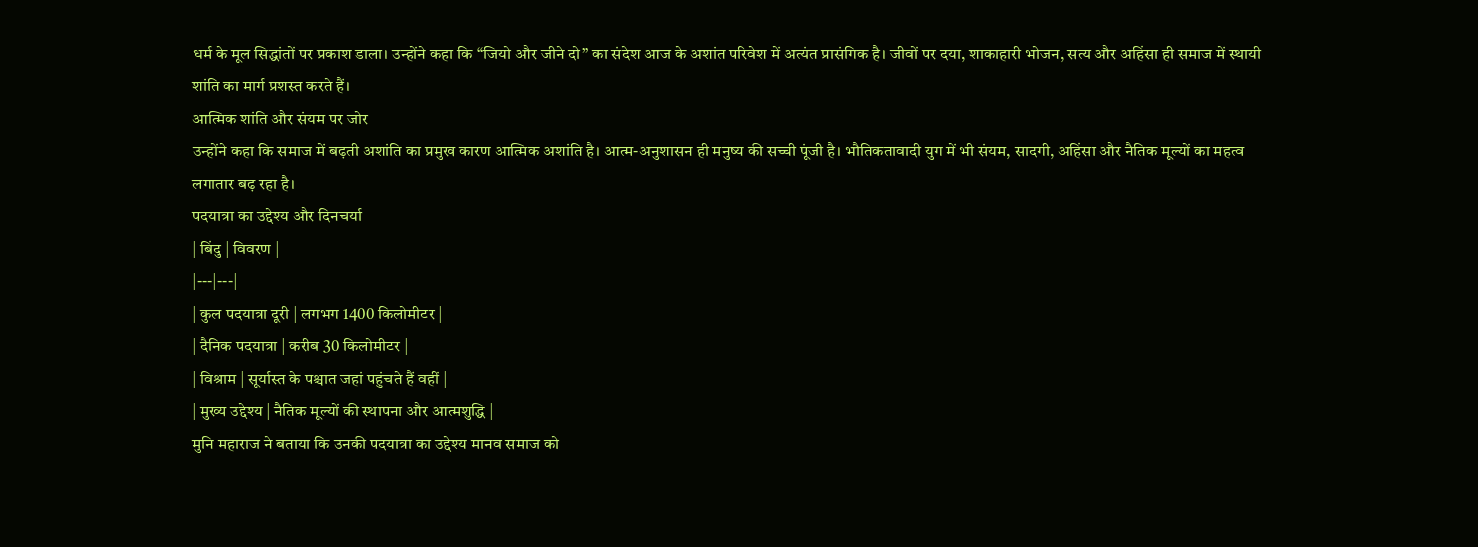धर्म के मूल सिद्धांतों पर प्रकाश डाला। उन्होंने कहा कि “जियो और जीने दो” का संदेश आज के अशांत परिवेश में अत्यंत प्रासंगिक है। जीवों पर दया, शाकाहारी भोजन, सत्य और अहिंसा ही समाज में स्थायी शांति का मार्ग प्रशस्त करते हैं।
आत्मिक शांति और संयम पर जोर
उन्होंने कहा कि समाज में बढ़ती अशांति का प्रमुख कारण आत्मिक अशांति है। आत्म-अनुशासन ही मनुष्य की सच्ची पूंजी है। भौतिकतावादी युग में भी संयम, सादगी, अहिंसा और नैतिक मूल्यों का महत्व लगातार बढ़ रहा है।
पदयात्रा का उद्देश्य और दिनचर्या
| बिंदु | विवरण |
|---|---|
| कुल पदयात्रा दूरी | लगभग 1400 किलोमीटर |
| दैनिक पदयात्रा | करीब 30 किलोमीटर |
| विश्राम | सूर्यास्त के पश्चात जहां पहुंचते हैं वहीं |
| मुख्य उद्देश्य | नैतिक मूल्यों की स्थापना और आत्मशुद्धि |
मुनि महाराज ने बताया कि उनकी पदयात्रा का उद्देश्य मानव समाज को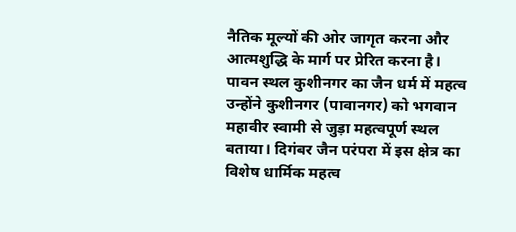नैतिक मूल्यों की ओर जागृत करना और आत्मशुद्धि के मार्ग पर प्रेरित करना है।
पावन स्थल कुशीनगर का जैन धर्म में महत्व
उन्होंने कुशीनगर (पावानगर) को भगवान महावीर स्वामी से जुड़ा महत्वपूर्ण स्थल बताया। दिगंबर जैन परंपरा में इस क्षेत्र का विशेष धार्मिक महत्व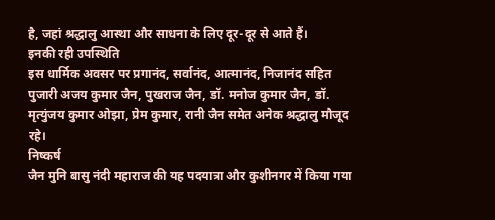है, जहां श्रद्धालु आस्था और साधना के लिए दूर-दूर से आते हैं।
इनकी रही उपस्थिति
इस धार्मिक अवसर पर प्रगानंद, सर्वानंद, आत्मानंद, निजानंद सहित पुजारी अजय कुमार जैन, पुखराज जैन, डॉ. मनोज कुमार जैन, डॉ. मृत्युंजय कुमार ओझा, प्रेम कुमार, रानी जैन समेत अनेक श्रद्धालु मौजूद रहे।
निष्कर्ष
जैन मुनि बासु नंदी महाराज की यह पदयात्रा और कुशीनगर में किया गया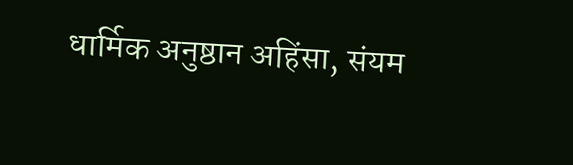धार्मिक अनुष्ठान अहिंसा, संयम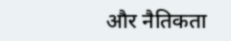और नैतिकता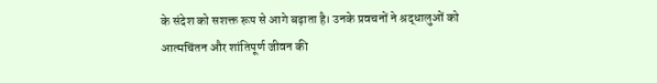के संदेश को सशक्त रूप से आगे बढ़ाता है। उनके प्रवचनों ने श्रद्धालुओं को आत्मचिंतन और शांतिपूर्ण जीवन की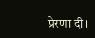प्रेरणा दी।